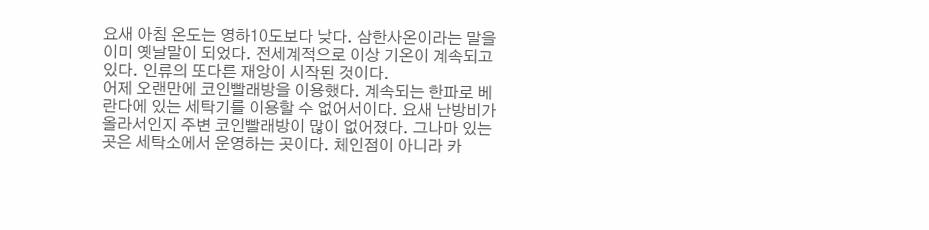요새 아침 온도는 영하10도보다 낮다. 삼한사온이라는 말을 이미 옛날말이 되었다. 전세계적으로 이상 기온이 계속되고 있다. 인류의 또다른 재앙이 시작된 것이다.
어제 오랜만에 코인빨래방을 이용했다. 계속되는 한파로 베란다에 있는 세탁기를 이용할 수 없어서이다. 요새 난방비가 올라서인지 주변 코인빨래방이 많이 없어졌다. 그나마 있는 곳은 세탁소에서 운영하는 곳이다. 체인점이 아니라 카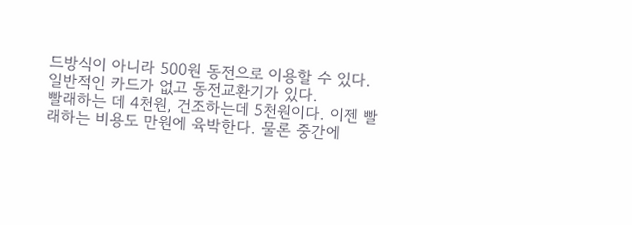드방식이 아니라 500원 동전으로 이용할 수 있다. 일반적인 카드가 없고 동전교환기가 있다.
빨래하는 데 4천원, 건조하는데 5천원이다. 이젠 빨래하는 비용도 만원에 육박한다. 물론 중간에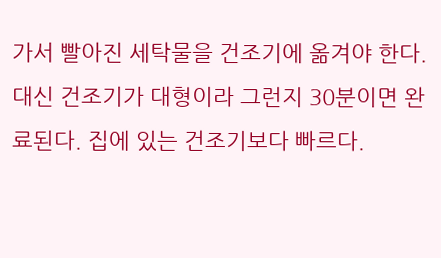가서 빨아진 세탁물을 건조기에 옮겨야 한다. 대신 건조기가 대형이라 그런지 30분이면 완료된다. 집에 있는 건조기보다 빠르다.